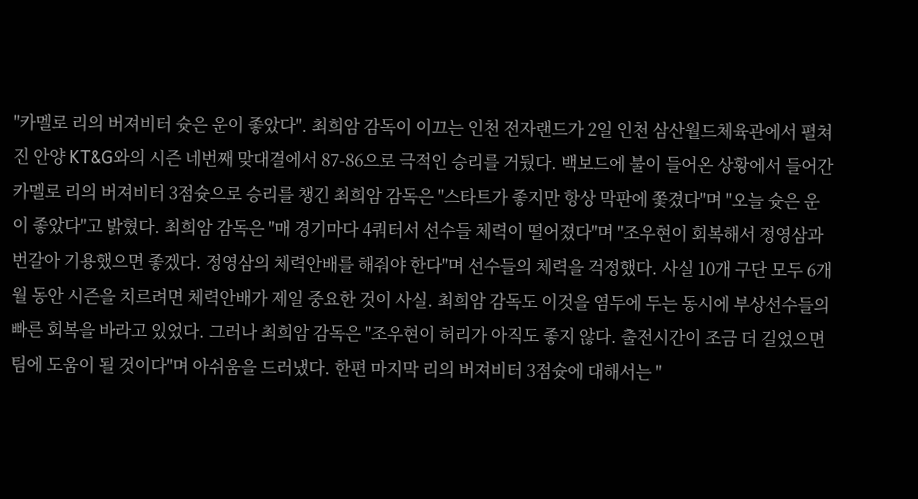"카멜로 리의 버져비터 슛은 운이 좋았다". 최희암 감독이 이끄는 인천 전자랜드가 2일 인천 삼산월드체육관에서 펼쳐진 안양 KT&G와의 시즌 네번째 맞대결에서 87-86으로 극적인 승리를 거뒀다. 백보드에 불이 들어온 상황에서 들어간 카멜로 리의 버져비터 3점슛으로 승리를 챙긴 최희암 감독은 "스타트가 좋지만 항상 막판에 쫓겼다"며 "오늘 슛은 운이 좋았다"고 밝혔다. 최희암 감독은 "매 경기마다 4쿼터서 선수들 체력이 떨어졌다"며 "조우현이 회복해서 정영삼과 번갈아 기용했으면 좋겠다. 정영삼의 체력안배를 해줘야 한다"며 선수들의 체력을 걱정했다. 사실 10개 구단 모두 6개월 동안 시즌을 치르려면 체력안배가 제일 중요한 것이 사실. 최희암 감독도 이것을 염두에 두는 동시에 부상선수들의 빠른 회복을 바라고 있었다. 그러나 최희암 감독은 "조우현이 허리가 아직도 좋지 않다. 출전시간이 조금 더 길었으면 팀에 도움이 될 것이다"며 아쉬움을 드러냈다. 한편 마지막 리의 버져비터 3점슛에 대해서는 "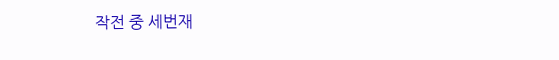작전 중 세번재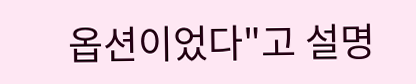옵션이었다"고 설명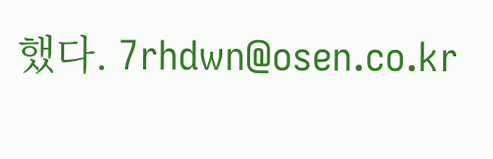했다. 7rhdwn@osen.co.kr